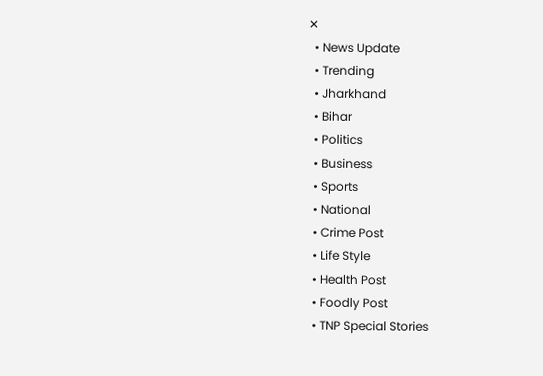✕
  • News Update
  • Trending
  • Jharkhand
  • Bihar
  • Politics
  • Business
  • Sports
  • National
  • Crime Post
  • Life Style
  • Health Post
  • Foodly Post
  • TNP Special Stories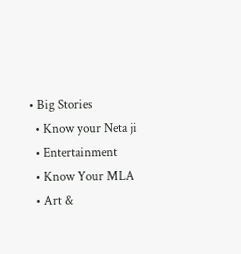• Big Stories
  • Know your Neta ji
  • Entertainment
  • Know Your MLA
  • Art &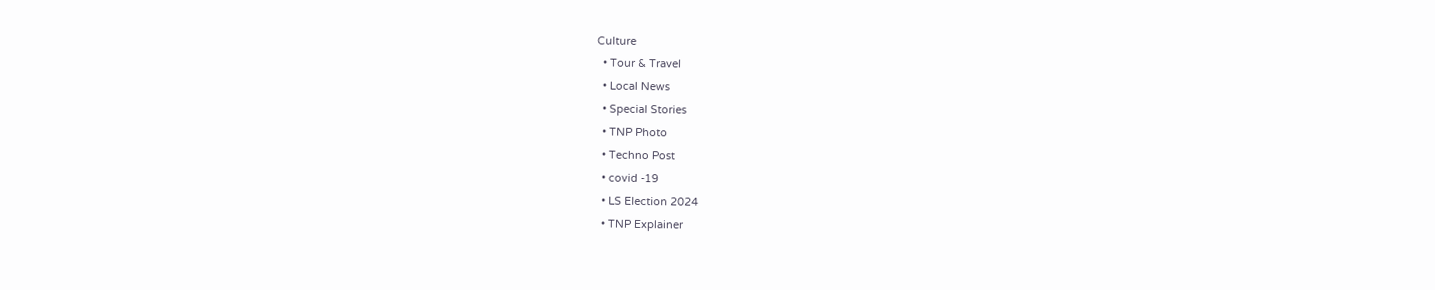Culture
  • Tour & Travel
  • Local News
  • Special Stories
  • TNP Photo
  • Techno Post
  • covid -19
  • LS Election 2024
  • TNP Explainer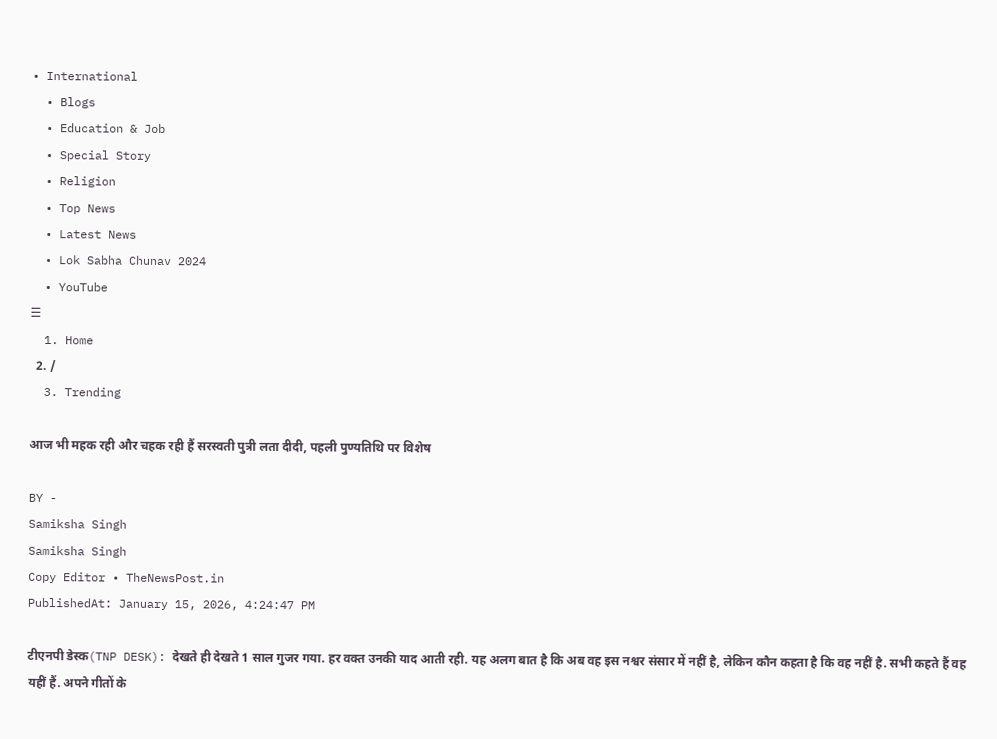• International
  • Blogs
  • Education & Job
  • Special Story
  • Religion
  • Top News
  • Latest News
  • Lok Sabha Chunav 2024
  • YouTube
☰
  1. Home
  2. /
  3. Trending

आज भी महक रही और चहक रही हैं सरस्वती पुत्री लता दीदी, पहली पुण्यतिथि पर विशेष

BY -
Samiksha Singh
Samiksha Singh
Copy Editor • TheNewsPost.in
PublishedAt: January 15, 2026, 4:24:47 PM

टीएनपी डेस्क(TNP DESK): देखते ही देखते 1 साल गुजर गया. हर वक्त उनकी याद आती रही. यह अलग बात है कि अब वह इस नश्वर संसार में नहीं है, लेकिन कौन कहता है कि वह नहीं है. सभी कहते हैं वह यहीं हैं. अपने गीतों के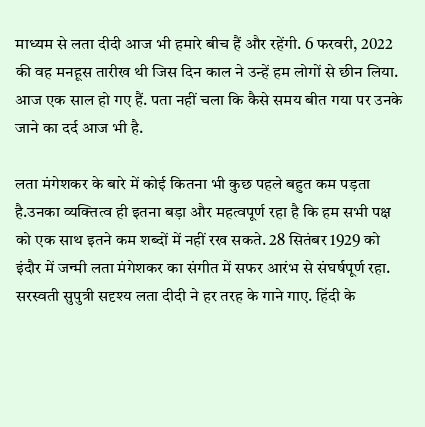माध्यम से लता दीदी आज भी हमारे बीच हैं और रहेंगी. 6 फरवरी, 2022 की वह मनहूस तारीख थी जिस दिन काल ने उन्हें हम लोगों से छीन लिया. आज एक साल हो गए हैं. पता नहीं चला कि कैसे समय बीत गया पर उनके जाने का दर्द आज भी है.

लता मंगेशकर के बारे में कोई कितना भी कुछ पहले बहुत कम पड़ता है.उनका व्यक्तित्व ही इतना बड़ा और महत्वपूर्ण रहा है कि हम सभी पक्ष को एक साथ इतने कम शब्दों में नहीं रख सकते. 28 सितंबर 1929 को इंदौर में जन्मी लता मंगेशकर का संगीत में सफर आरंभ से संघर्षपूर्ण रहा. सरस्वती सुपुत्री सदृश्य लता दीदी ने हर तरह के गाने गाए. हिंदी के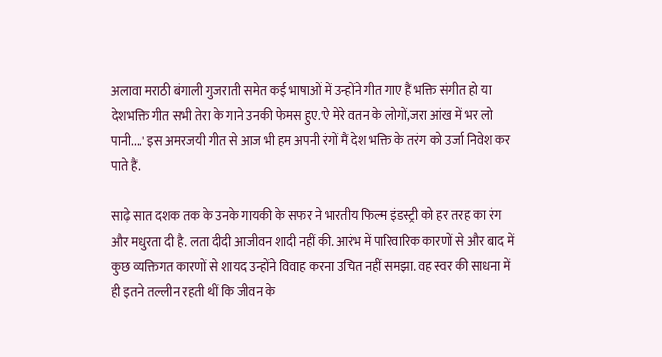अलावा मराठी बंगाली गुजराती समेत कई भाषाओं में उन्होंने गीत गाए हैं भक्ति संगीत हो या देशभक्ति गीत सभी तेरा के गाने उनकी फेमस हुए.'ऐ मेरे वतन के लोगों,जरा आंख में भर लो पानी....' इस अमरजयी गीत से आज भी हम अपनी रंगों मैं देश भक्ति के तरंग को उर्जा निवेश कर पाते हैं.

साढ़े सात दशक तक के उनके गायकी के सफर ने भारतीय फिल्म इंडस्ट्री को हर तरह का रंग और मधुरता दी है. लता दीदी आजीवन शादी नहीं की. आरंभ में पारिवारिक कारणों से और बाद में कुछ व्यक्तिगत कारणों से शायद उन्होंने विवाह करना उचित नहीं समझा. वह स्वर की साधना में ही इतने तल्लीन रहती थीं कि जीवन के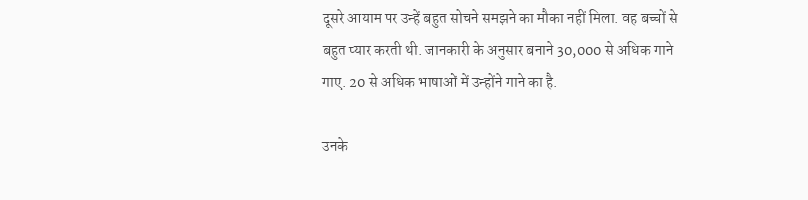दूसरे आयाम पर उन्हें बहुत सोचने समझने का मौका नहीं मिला. वह बच्चों से बहुत प्यार करती थी. जानकारी के अनुसार बनाने 30,000 से अधिक गाने गाए. 20 से अधिक भाषाओं में उन्होंने गाने का है.

उनके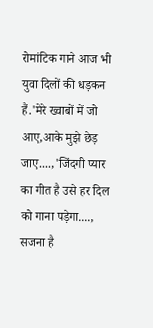रोमांटिक गाने आज भी युवा दिलों की धड़कन हैं.'मेरे ख्वाबों में जो आए,आके मुझे छेड़ जाए....,'जिंदगी प्यार का गीत है उसे हर दिल को गाना पड़ेगा...., सजना है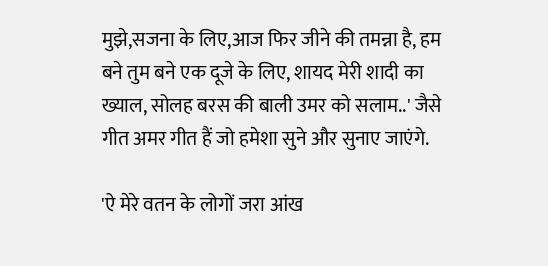मुझे,सजना के लिए,आज फिर जीने की तमन्ना है, हम बने तुम बने एक दूजे के लिए, शायद मेरी शादी का ख्याल, सोलह बरस की बाली उमर को सलाम..' जैसे गीत अमर गीत हैं जो हमेशा सुने और सुनाए जाएंगे.

'ऐ मेरे वतन के लोगों जरा आंख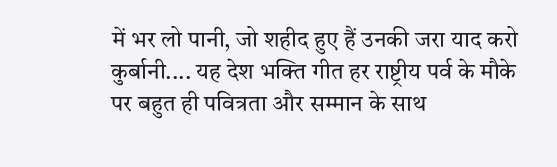में भर लो पानी, जो शहीद हुए हैं उनकी जरा याद करो कुर्बानी.... यह देश भक्ति गीत हर राष्ट्रीय पर्व के मौके पर बहुत ही पवित्रता और सम्मान के साथ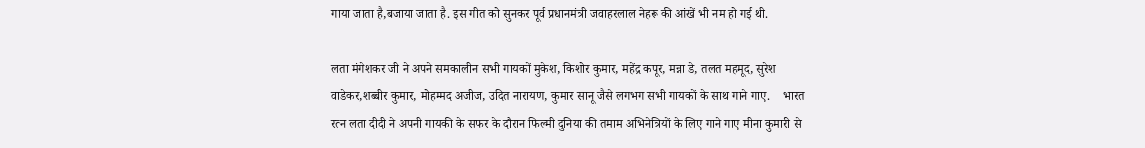गाया जाता है,बजाया जाता है. इस गीत को सुनकर पूर्व प्रधानमंत्री जवाहरलाल नेहरू की आंखें भी नम हो गई थी.

लता मंगेशकर जी ने अपने समकालीन सभी गायकों मुकेश, किशोर कुमार, महेंद्र कपूर, मन्ना डे, तलत महमूद, सुरेश वाडेकर,शब्बीर कुमार, मोहम्मद अजीज, उदित नारायण, कुमार सानू जैसे लगभग सभी गायकों के साथ गाने गाए.    भारत रत्न लता दीदी ने अपनी गायकी के सफर के दौरान फिल्मी दुनिया की तमाम अभिनेत्रियों के लिए गाने गाए मीना कुमारी से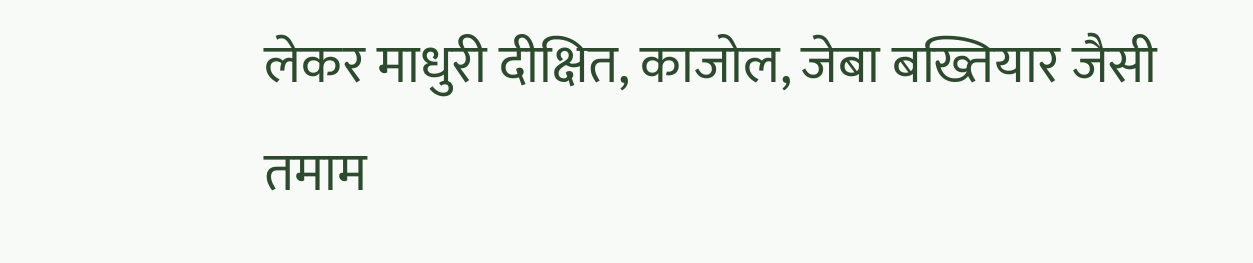लेकर माधुरी दीक्षित, काजोल, जेबा बख्तियार जैसी तमाम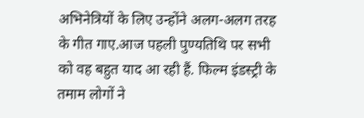अभिनेत्रियों के लिए उन्होंने अलग-अलग तरह के गीत गाए.आज पहली पुण्यतिथि पर सभी को वह बहुत याद आ रही हैं. फिल्म इंडस्ट्री के तमाम लोगों ने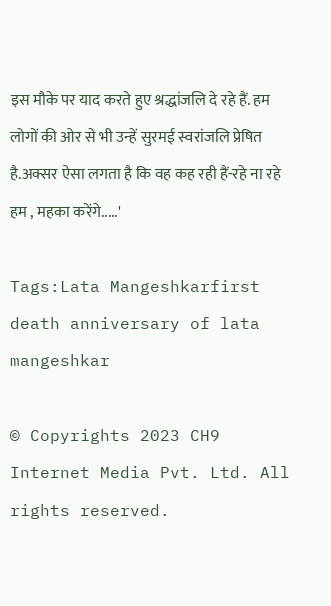इस मौके पर याद करते हुए श्रद्धांजलि दे रहे हैं. हम लोगों की ओर से भी उन्हें सुरमई स्वरांजलि प्रेषित है.अक्सर ऐसा लगता है कि वह कह रही हैं-रहे ना‌ रहे हम , महका करेंगे.....'

Tags:Lata Mangeshkarfirst death anniversary of lata mangeshkar

© Copyrights 2023 CH9 Internet Media Pvt. Ltd. All rights reserved.